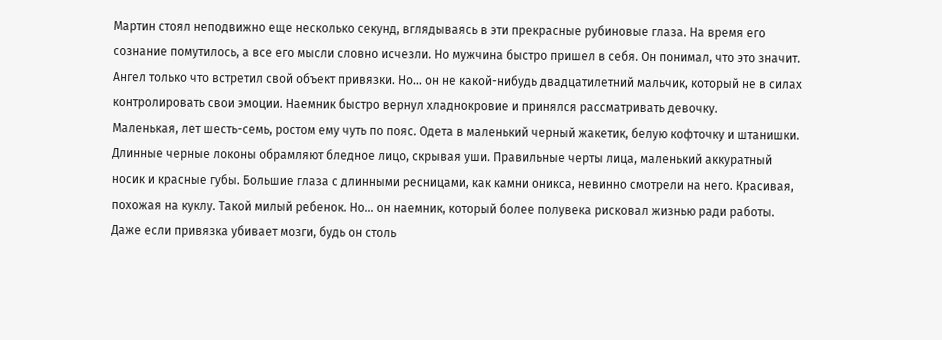Мартин стоял неподвижно еще несколько секунд, вглядываясь в эти прекрасные рубиновые глаза. На время его сознание помутилось, а все его мысли словно исчезли. Но мужчина быстро пришел в себя. Он понимал, что это значит. Ангел только что встретил свой объект привязки. Но... он не какой-нибудь двадцатилетний мальчик, который не в силах контролировать свои эмоции. Наемник быстро вернул хладнокровие и принялся рассматривать девочку.
Маленькая, лет шесть-семь, ростом ему чуть по пояс. Одета в маленький черный жакетик, белую кофточку и штанишки. Длинные черные локоны обрамляют бледное лицо, скрывая уши. Правильные черты лица, маленький аккуратный носик и красные губы. Большие глаза с длинными ресницами, как камни оникса, невинно смотрели на него. Красивая, похожая на куклу. Такой милый ребенок. Но... он наемник, который более полувека рисковал жизнью ради работы. Даже если привязка убивает мозги, будь он столь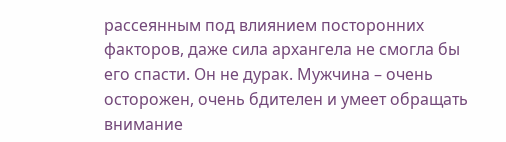рассеянным под влиянием посторонних факторов, даже сила архангела не смогла бы его спасти. Он не дурак. Мужчина – очень осторожен, очень бдителен и умеет обращать внимание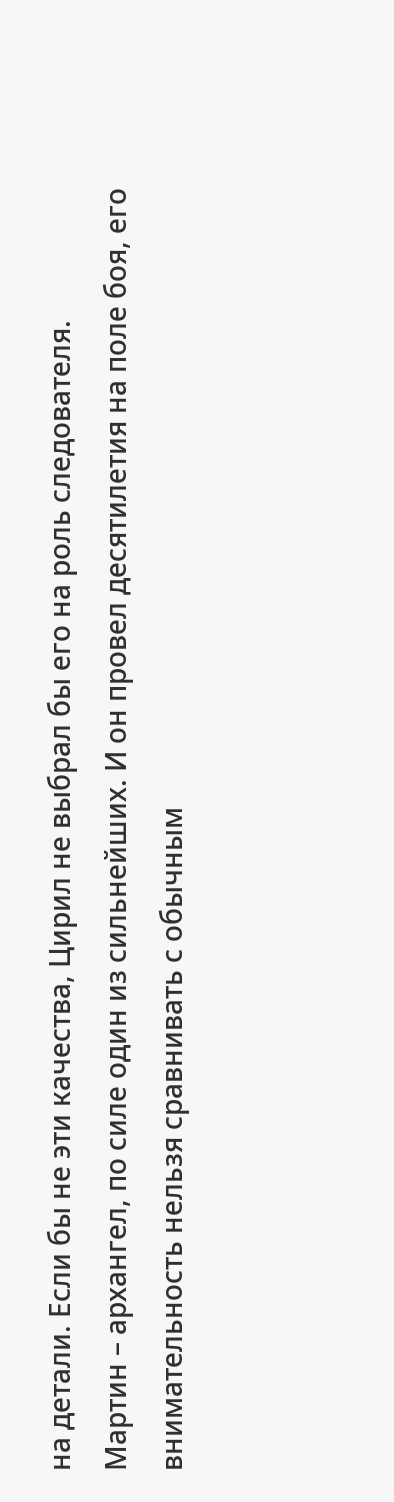на детали. Если бы не эти качества, Цирил не выбрал бы его на роль следователя.
Мартин – архангел, по силе один из сильнейших. И он провел десятилетия на поле боя, его внимательность нельзя сравнивать с обычным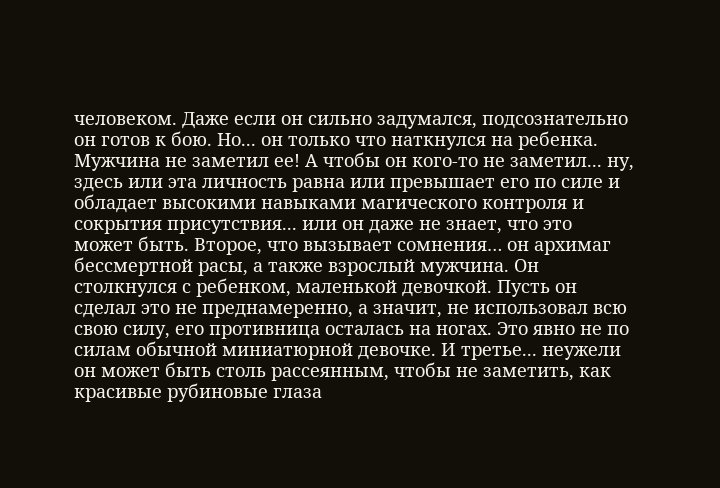человеком. Даже если он сильно задумался, подсознательно он готов к бою. Но... он только что наткнулся на ребенка. Мужчина не заметил ее! А чтобы он кого-то не заметил... ну, здесь или эта личность равна или превышает его по силе и обладает высокими навыками магического контроля и сокрытия присутствия... или он даже не знает, что это может быть. Второе, что вызывает сомнения… он архимаг бессмертной расы, а также взрослый мужчина. Он столкнулся с ребенком, маленькой девочкой. Пусть он сделал это не преднамеренно, а значит, не использовал всю свою силу, его противница осталась на ногах. Это явно не по силам обычной миниатюрной девочке. И третье... неужели он может быть столь рассеянным, чтобы не заметить, как красивые рубиновые глаза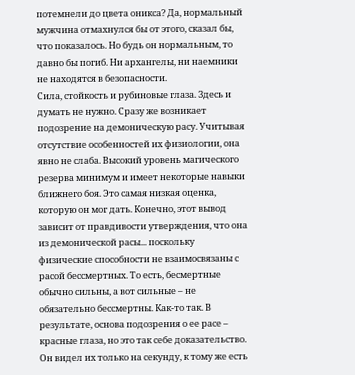потемнели до цвета оникса? Да, нормальный мужчина отмахнулся бы от этого, сказал бы, что показалось. Но будь он нормальным, то давно бы погиб. Ни архангелы, ни наемники не находятся в безопасности.
Сила, стойкость и рубиновые глаза. Здесь и думать не нужно. Сразу же возникает подозрение на демоническую расу. Учитывая отсутствие особенностей их физиологии, она явно не слаба. Высокий уровень магического резерва минимум и имеет некоторые навыки ближнего боя. Это самая низкая оценка, которую он мог дать. Конечно, этот вывод зависит от правдивости утверждения, что она из демонической расы... поскольку физические способности не взаимосвязаны с расой бессмертных. То есть, бесмертные обычно сильны, а вот сильные – не обязательно бессмертны. Как-то так. В результате, основа подозрения о ее расе – красные глаза, но это так себе доказательство. Он видел их только на секунду, к тому же есть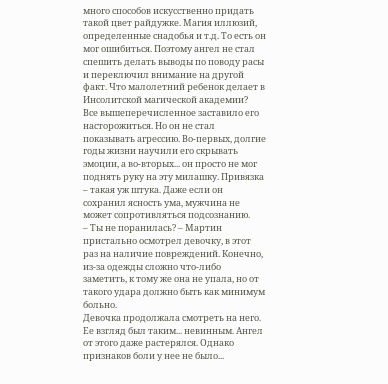много способов искусственно придать такой цвет райдужке. Магия иллюзий, определенные снадобья и т.д. То есть он мог ошибиться. Поэтому ангел не стал спешить делать выводы по поводу расы и переключил внимание на другой факт. Что малолетний ребенок делает в Инсолитской магической академии?
Все вышеперечисленное заставило его насторожиться. Но он не стал показывать агрессию. Во-первых, долгие годы жизни научили его скрывать эмоции, а во-вторых... он просто не мог поднять руку на эту милашку. Привязка – такая уж штука. Даже если он сохранил ясность ума, мужчина не может сопротивляться подсознанию.
– Ты не поранилась? – Мартин пристально осмотрел девочку, в этот раз на наличие повреждений. Конечно, из-за одежды сложно что-либо заметить, к тому же она не упала, но от такого удара должно быть как минимум больно.
Девочка продолжала смотреть на него. Ее взгляд был таким... невинным. Ангел от этого даже растерялся. Однако признаков боли у нее не было...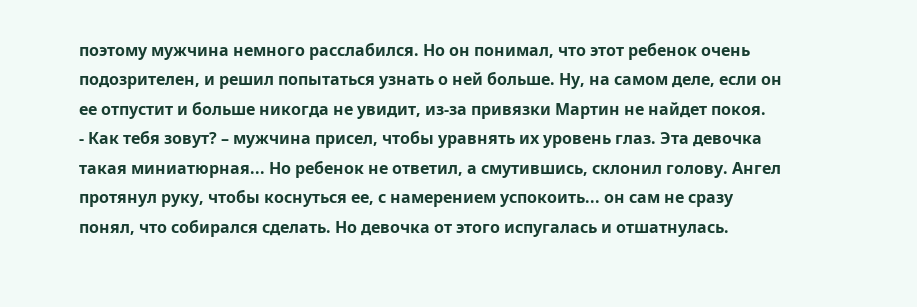поэтому мужчина немного расслабился. Но он понимал, что этот ребенок очень подозрителен, и решил попытаться узнать о ней больше. Ну, на самом деле, если он ее отпустит и больше никогда не увидит, из-за привязки Мартин не найдет покоя.
- Как тебя зовут? – мужчина присел, чтобы уравнять их уровень глаз. Эта девочка такая миниатюрная... Но ребенок не ответил, а смутившись, склонил голову. Ангел протянул руку, чтобы коснуться ее, с намерением успокоить... он сам не сразу понял, что собирался сделать. Но девочка от этого испугалась и отшатнулась.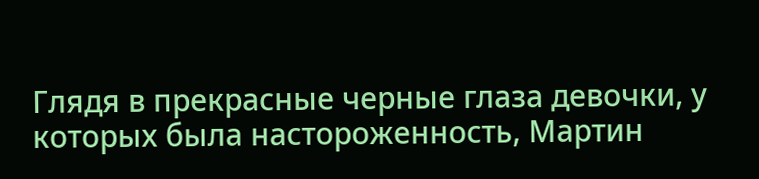Глядя в прекрасные черные глаза девочки, у которых была настороженность, Мартин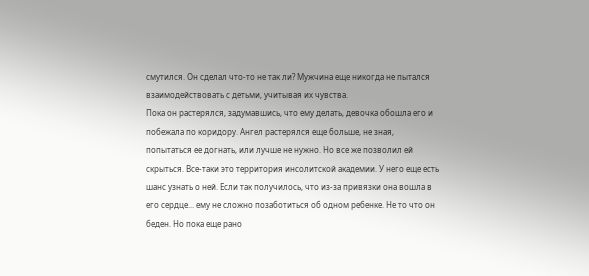смутился. Он сделал что-то не так ли? Мужчина еще никогда не пытался взаимодействовать с детьми, учитывая их чувства.
Пока он растерялся, задумавшись, что ему делать, девочка обошла его и побежала по коридору. Ангел растерялся еще больше, не зная, попытаться ее догнать, или лучше не нужно. Но все же позволил ей скрыться. Все-таки это территория инсолитской академии. У него еще есть шанс узнать о ней. Если так получилось, что из-за привязки она вошла в его сердце... ему не сложно позаботиться об одном ребенке. Не то что он беден. Но пока еще рано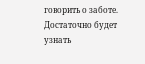говорить о заботе. Достаточно будет узнать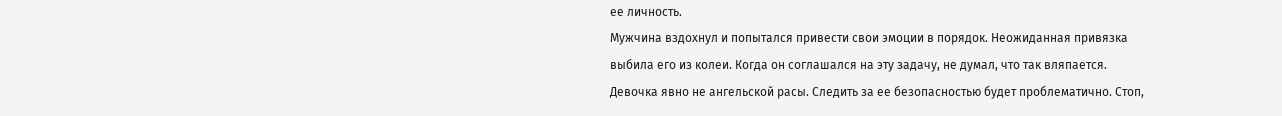ее личность.
Мужчина вздохнул и попытался привести свои эмоции в порядок. Неожиданная привязка выбила его из колеи. Когда он соглашался на эту задачу, не думал, что так вляпается. Девочка явно не ангельской расы. Следить за ее безопасностью будет проблематично. Стоп,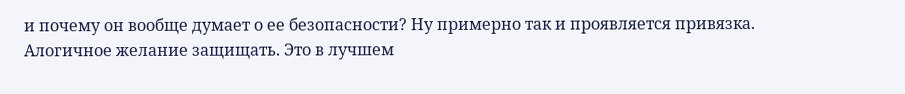и почему он вообще думает о ее безопасности? Ну примерно так и проявляется привязка. Алогичное желание защищать. Это в лучшем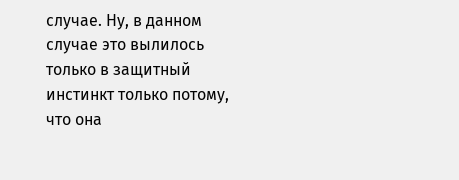случае. Ну, в данном случае это вылилось только в защитный инстинкт только потому, что она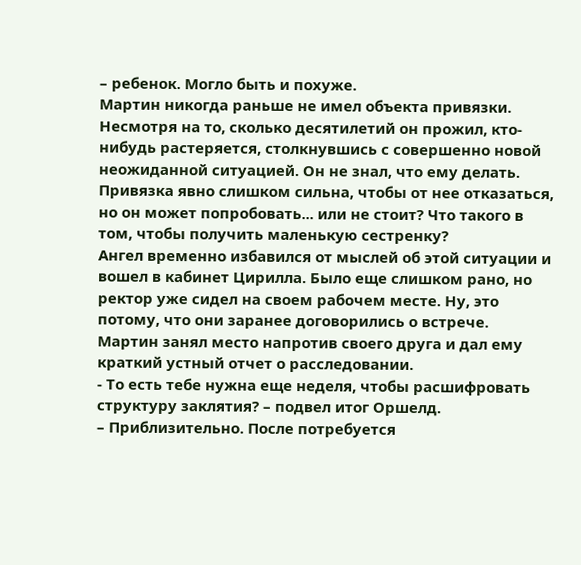– ребенок. Могло быть и похуже.
Мартин никогда раньше не имел объекта привязки. Несмотря на то, сколько десятилетий он прожил, кто-нибудь растеряется, столкнувшись с совершенно новой неожиданной ситуацией. Он не знал, что ему делать. Привязка явно слишком сильна, чтобы от нее отказаться, но он может попробовать... или не стоит? Что такого в том, чтобы получить маленькую сестренку?
Ангел временно избавился от мыслей об этой ситуации и вошел в кабинет Цирилла. Было еще слишком рано, но ректор уже сидел на своем рабочем месте. Ну, это потому, что они заранее договорились о встрече.
Мартин занял место напротив своего друга и дал ему краткий устный отчет о расследовании.
- То есть тебе нужна еще неделя, чтобы расшифровать структуру заклятия? – подвел итог Оршелд.
– Приблизительно. После потребуется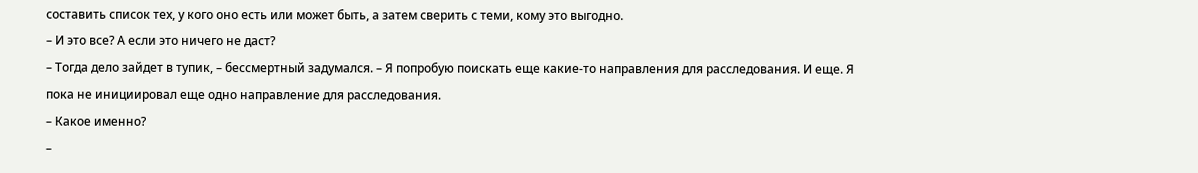составить список тех, у кого оно есть или может быть, а затем сверить с теми, кому это выгодно.
– И это все? А если это ничего не даст?
– Тогда дело зайдет в тупик, – бессмертный задумался. – Я попробую поискать еще какие-то направления для расследования. И еще. Я пока не инициировал еще одно направление для расследования.
– Какое именно?
–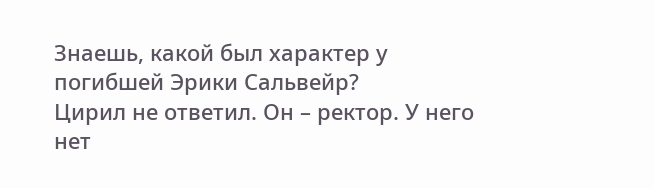Знаешь, какой был характер у погибшей Эрики Сальвейр?
Цирил не ответил. Он – ректор. У него нет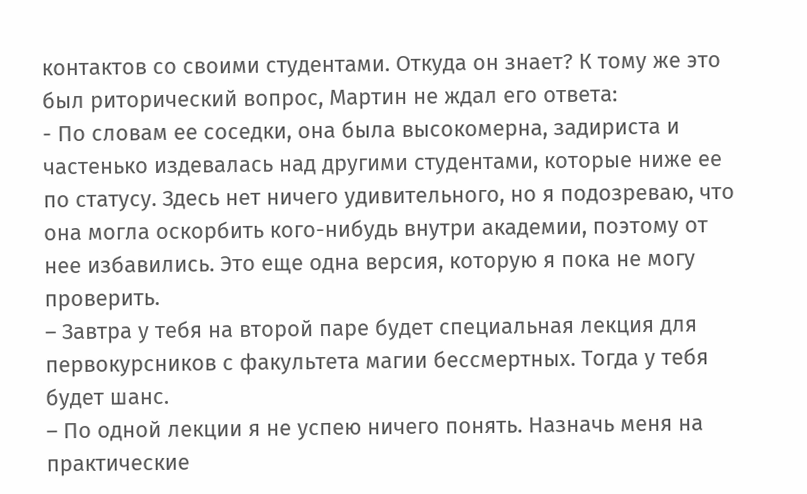контактов со своими студентами. Откуда он знает? К тому же это был риторический вопрос, Мартин не ждал его ответа:
- По словам ее соседки, она была высокомерна, задириста и частенько издевалась над другими студентами, которые ниже ее по статусу. Здесь нет ничего удивительного, но я подозреваю, что она могла оскорбить кого-нибудь внутри академии, поэтому от нее избавились. Это еще одна версия, которую я пока не могу проверить.
– Завтра у тебя на второй паре будет специальная лекция для первокурсников с факультета магии бессмертных. Тогда у тебя будет шанс.
– По одной лекции я не успею ничего понять. Назначь меня на практические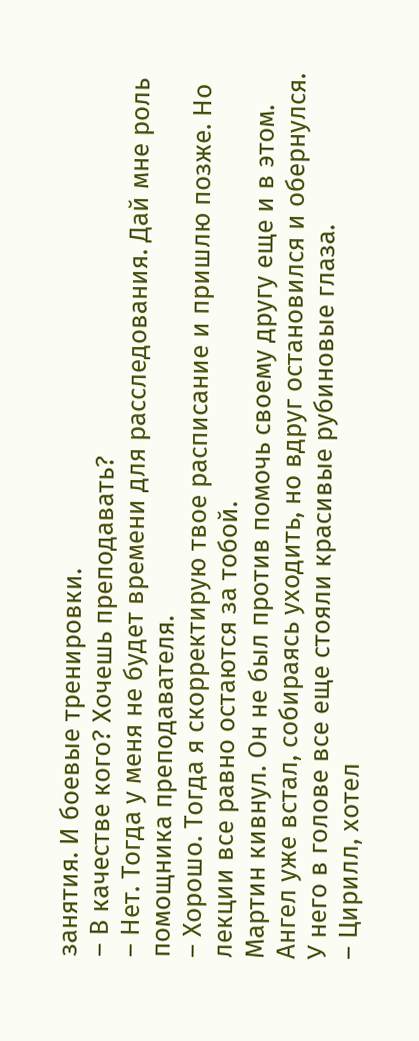занятия. И боевые тренировки.
– В качестве кого? Хочешь преподавать?
– Нет. Тогда у меня не будет времени для расследования. Дай мне роль помощника преподавателя.
– Хорошо. Тогда я скорректирую твое расписание и пришлю позже. Но лекции все равно остаются за тобой.
Мартин кивнул. Он не был против помочь своему другу еще и в этом. Ангел уже встал, собираясь уходить, но вдруг остановился и обернулся. У него в голове все еще стояли красивые рубиновые глаза.
– Цирилл, хотел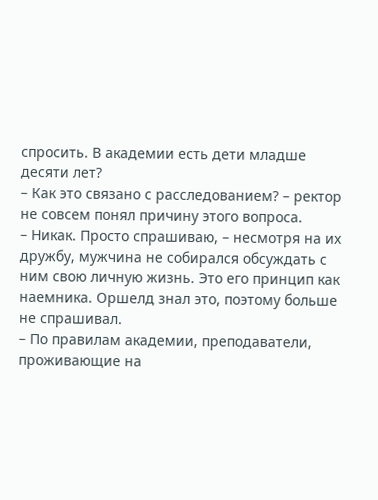спросить. В академии есть дети младше десяти лет?
– Как это связано с расследованием? – ректор не совсем понял причину этого вопроса.
– Никак. Просто спрашиваю, – несмотря на их дружбу, мужчина не собирался обсуждать с ним свою личную жизнь. Это его принцип как наемника. Оршелд знал это, поэтому больше не спрашивал.
– По правилам академии, преподаватели, проживающие на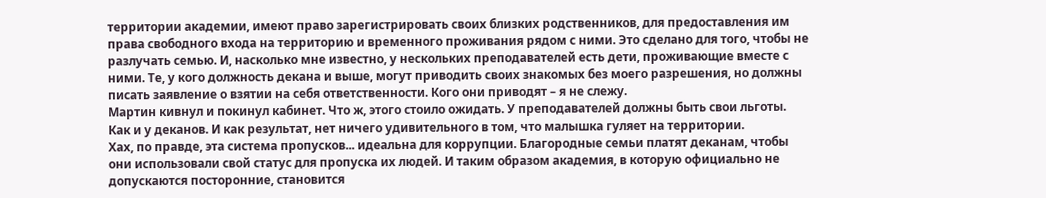территории академии, имеют право зарегистрировать своих близких родственников, для предоставления им права свободного входа на территорию и временного проживания рядом с ними. Это сделано для того, чтобы не разлучать семью. И, насколько мне известно, у нескольких преподавателей есть дети, проживающие вместе с ними. Те, у кого должность декана и выше, могут приводить своих знакомых без моего разрешения, но должны писать заявление о взятии на себя ответственности. Кого они приводят – я не слежу.
Мартин кивнул и покинул кабинет. Что ж, этого стоило ожидать. У преподавателей должны быть свои льготы. Как и у деканов. И как результат, нет ничего удивительного в том, что малышка гуляет на территории.
Хах, по правде, эта система пропусков... идеальна для коррупции. Благородные семьи платят деканам, чтобы они использовали свой статус для пропуска их людей. И таким образом академия, в которую официально не допускаются посторонние, становится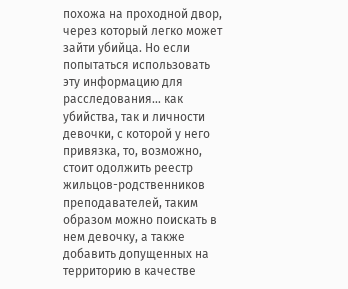похожа на проходной двор, через который легко может зайти убийца. Но если попытаться использовать эту информацию для расследования… как убийства, так и личности девочки, с которой у него привязка, то, возможно, стоит одолжить реестр жильцов-родственников преподавателей, таким образом можно поискать в нем девочку, а также добавить допущенных на территорию в качестве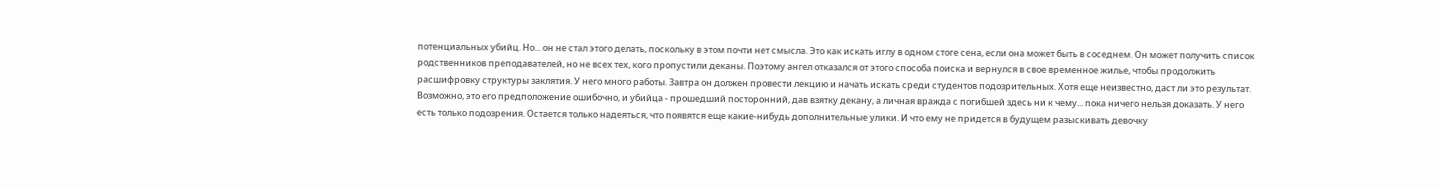потенциальных убийц. Но... он не стал этого делать, поскольку в этом почти нет смысла. Это как искать иглу в одном стоге сена, если она может быть в соседнем. Он может получить список родственников преподавателей, но не всех тех, кого пропустили деканы. Поэтому ангел отказался от этого способа поиска и вернулся в свое временное жилье, чтобы продолжить расшифровку структуры заклятия. У него много работы. Завтра он должен провести лекцию и начать искать среди студентов подозрительных. Хотя еще неизвестно, даст ли это результат. Возможно, это его предположение ошибочно, и убийца - прошедший посторонний, дав взятку декану, а личная вражда с погибшей здесь ни к чему... пока ничего нельзя доказать. У него есть только подозрения. Остается только надеяться, что появятся еще какие-нибудь дополнительные улики. И что ему не придется в будущем разыскивать девочку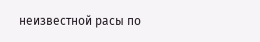неизвестной расы по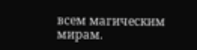всем магическим мирам.